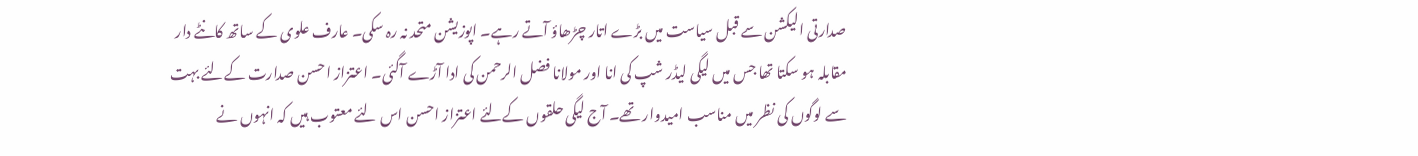صدارتی الیکشن سے قبل سیاست میں بڑے اتار چڑھاؤ آتے رہے۔ اپوزیشن متحد نہ رہ سکی۔ عارف علوی کے ساتھ کانٹے دار مقابلہ ہو سکتا تھا جس میں لیگی لیڈر شپ کی انا اور مولانا فضل الرحمن کی ادا آڑے آگئی۔ اعتزاز احسن صدارت کےلئے بہت سے لوگوں کی نظر میں مناسب امیدوار تھے۔ آج لیگی حلقوں کےلئے اعتزاز احسن اس لئے معتوب ہیں کہ انہوں نے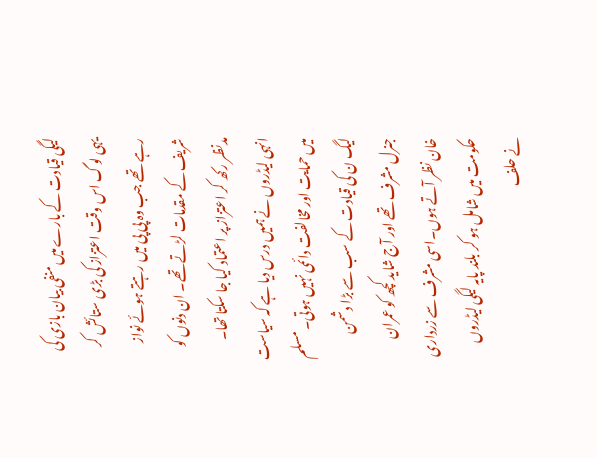لیگی قیادت کے بارے میں منفی بیان بازی کی یہی لوگ اس وقت اعتزاز کی بڑی ستائش کر رہے تھے جب وہ پی پی میں رہتے ہوئے نواز شریف کے مقدمات لڑتے تھے۔ ان دنوں کو مدنظر رکھ کر اعتزاز پر اعتماد کیا جا سکتا تھا۔ انہی لیڈروں نے ہمیں درس دیا ہے کہ سیاست میں حمایت اور مخالفت دائمی نہیں ہوتی۔ مسلم لیگ ن کی قیادت کے سب سے بڑا دشمن جنرل مشرف تھے اور آج شاید کچھ کو عمران خان نظر آتے ہوں۔اسی مشرف سے زرداری حکومت میں شامل ہو کر بلند پایہ لیگی لیڈروں نے حلف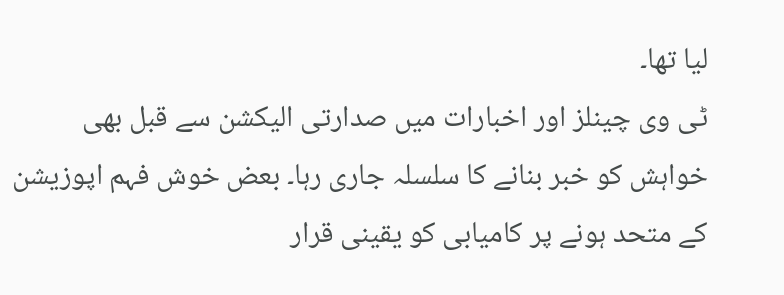لیا تھا۔
ٹی وی چینلز اور اخبارات میں صدارتی الیکشن سے قبل بھی خواہش کو خبر بنانے کا سلسلہ جاری رہا۔ بعض خوش فہم اپوزیشن کے متحد ہونے پر کامیابی کو یقینی قرار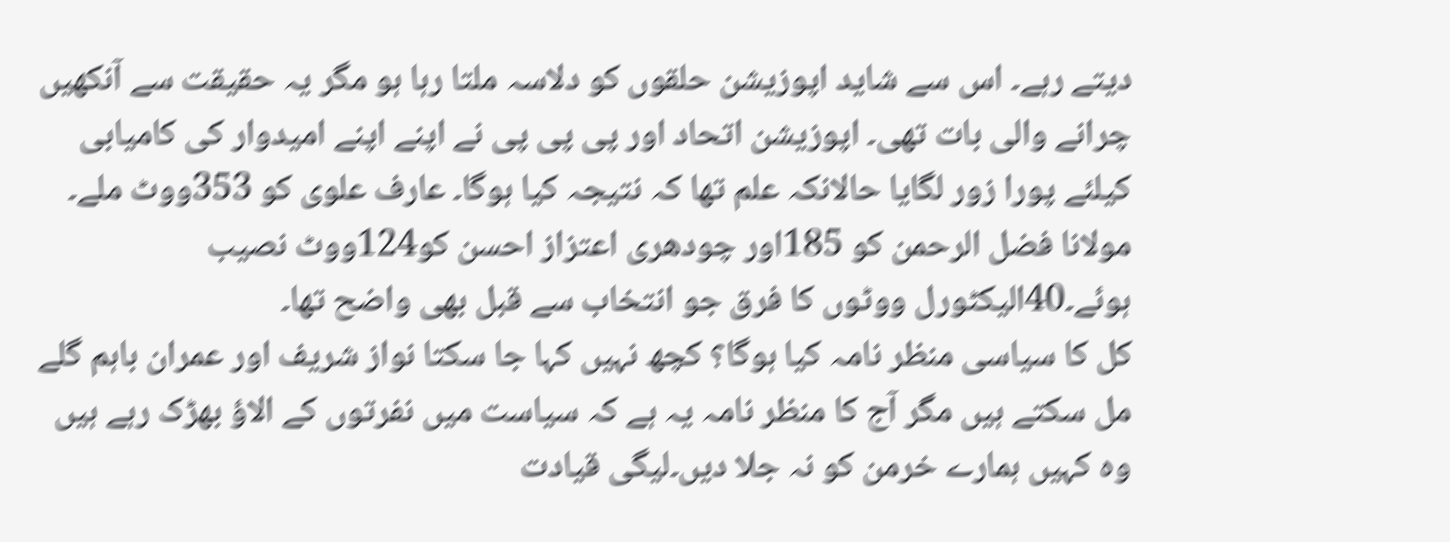دیتے رہے۔ اس سے شاید اپوزیشن حلقوں کو دلاسہ ملتا رہا ہو مگر یہ حقیقت سے آنکھیں چرانے والی بات تھی۔ اپوزیشن اتحاد اور پی پی پی نے اپنے اپنے امیدوار کی کامیابی کیلئے پورا زور لگایا حالانکہ علم تھا کہ نتیجہ کیا ہوگا۔ عارف علوی کو 353ووٹ ملے۔ مولانا فضل الرحمن کو 185اور چودھری اعتزاز احسن کو124ووٹ نصیب ہوئے۔40الیکٹورل ووٹوں کا فرق جو انتخاب سے قبل بھی واضح تھا۔
کل کا سیاسی منظر نامہ کیا ہوگا؟ کچھ نہیں کہا جا سکتا نواز شریف اور عمران باہم گلے مل سکتے ہیں مگر آج کا منظر نامہ یہ ہے کہ سیاست میں نفرتوں کے الاؤ بھڑک رہے ہیں وہ کہیں ہمارے خرمن کو نہ جلا دیں۔لیگی قیادت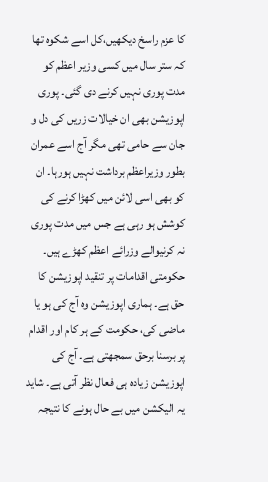کا عزم راسخ دیکھیں،کل اسے شکوہ تھا کہ ستر سال میں کسی وزیر اعظم کو مدت پوری نہیں کرنے دی گئی۔ پوری اپوزیشن بھی ان خیالات زریں کی دل و جان سے حامی تھی مگر آج اسے عمران بطور وزیراعظم برداشت نہیں ہورہا۔ ان کو بھی اسی لائن میں کھڑا کرنے کی کوشش ہو رہی ہے جس میں مدت پوری نہ کرنیوالے وزرائے اعظم کھڑے ہیں۔ حکومتی اقدامات پر تنقید اپوزیشن کا حق ہے۔ ہماری اپوزیشن وہ آج کی ہو یا ماضی کی، حکومت کے ہر کام اور اقدام پر برسنا برحق سمجھتی ہے۔ آج کی اپوزیشن زیادہ ہی فعال نظر آتی ہے۔ شاید یہ الیکشن میں بے حال ہونے کا نتیجہ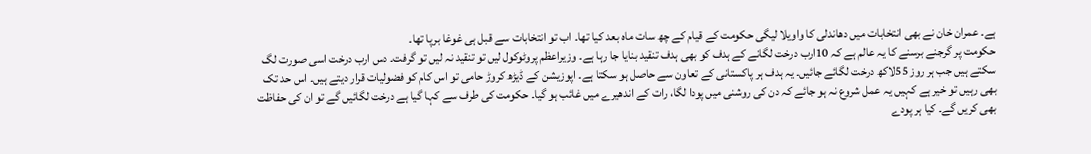ہے۔ عمران خان نے بھی انتخابات میں دھاندلی کا واویلا لیگی حکومت کے قیام کے چھ سات ماہ بعد کیا تھا۔ اب تو انتخابات سے قبل ہی غوغا برپا تھا۔
حکومت پر گرجنے برسنے کا یہ عالم ہے کہ 10ارب درخت لگانے کے ہدف کو بھی ہدف تنقید بنایا جا رہا ہے۔ وزیراعظم پروٹوکول لیں تو تنقید نہ لیں تو گرفت۔ دس ارب درخت اسی صورت لگ سکتے ہیں جب ہر روز 55لاکھ درخت لگائے جائیں۔ یہ ہدف ہر پاکستانی کے تعاون سے حاصل ہو سکتا ہے۔ اپوزیشن کے ڈیڑھ کروڑ حامی تو اس کام کو فضولیات قرار دیتے ہیں۔ اس حد تک بھی رہیں تو خیر ہے کہیں یہ عمل شروع نہ ہو جائے کہ دن کی روشنی میں پودا لگا، رات کے اندھیرے میں غائب ہو گیا۔ حکومت کی طرف سے کہا گیا ہے درخت لگائیں گے تو ان کی حفاظت بھی کریں گے۔ کیا ہر پودے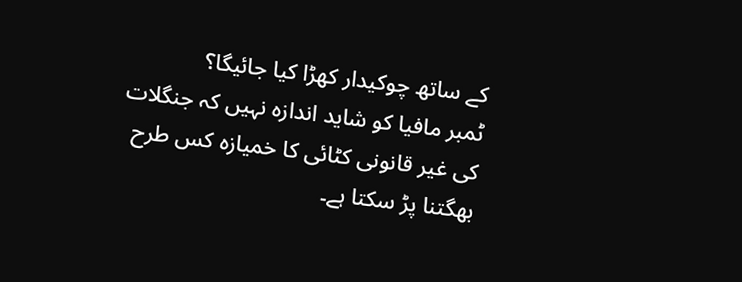کے ساتھ چوکیدار کھڑا کیا جائیگا؟
ٹمبر مافیا کو شاید اندازہ نہیں کہ جنگلات کی غیر قانونی کٹائی کا خمیازہ کس طرح بھگتنا پڑ سکتا ہے۔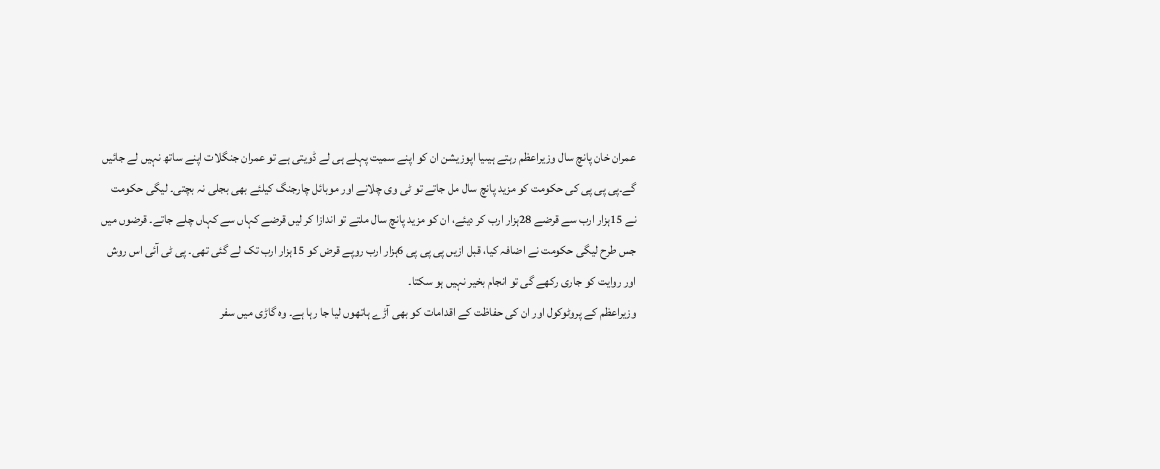عمران خان پانچ سال وزیراعظم رہتے ہیںیا اپوزیشن ان کو اپنے سمیت پہلے ہی لے ڈویتی ہے تو عمران جنگلات اپنے ساتھ نہیں لے جائیں گے۔پی پی پی کی حکومت کو مزید پانچ سال مل جاتے تو ٹی وی چلانے اور موبائل چارجنگ کیلئے بھی بجلی نہ بچتی۔ لیگی حکومت نے 15ہزار ارب سے قرضے 28ہزار ارب کر دیئے، ان کو مزید پانچ سال ملتے تو اندازا کر لیں قرضے کہاں سے کہاں چلے جاتے۔ قرضوں میں جس طرح لیگی حکومت نے اضافہ کیا، قبل ازیں پی پی پی 6ہزار ارب روپے قرض کو 15ہزار ارب تک لے گئی تھی۔ پی ٹی آئی اس روش اور روایت کو جاری رکھے گی تو انجام بخیر نہیں ہو سکتا۔
وزیراعظم کے پروٹوکول اور ان کی حفاظت کے اقدامات کو بھی آڑے ہاتھوں لیا جا رہا ہے۔ وہ گاڑی میں سفر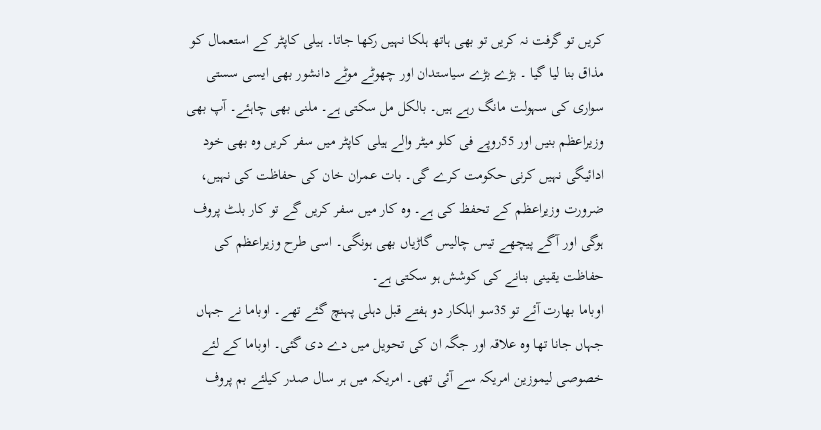کریں تو گرفت نہ کریں تو بھی ہاتھ ہلکا نہیں رکھا جاتا۔ ہیلی کاپٹر کے استعمال کو مذاق بنا لیا گیا ۔ بڑے بڑے سیاستدان اور چھوٹے موٹے دانشور بھی ایسی سستی سواری کی سہولت مانگ رہے ہیں۔ بالکل مل سکتی ہے۔ ملنی بھی چاہئے۔ آپ بھی وزیراعظم بنیں اور 55روپے فی کلو میٹر والے ہیلی کاپٹر میں سفر کریں وہ بھی خود ادائیگی نہیں کرنی حکومت کرے گی۔ بات عمران خان کی حفاظت کی نہیں، ضرورت وزیراعظم کے تحفظ کی ہے۔ وہ کار میں سفر کریں گے تو کار بلٹ پروف ہوگی اور آگے پیچھے تیس چالیس گاڑیاں بھی ہونگی۔ اسی طرح وزیراعظم کی حفاظت یقینی بنانے کی کوشش ہو سکتی ہے۔
اوباما بھارت آئے تو 35سو اہلکار دو ہفتے قبل دہلی پہنچ گئے تھے۔ اوباما نے جہاں جہاں جانا تھا وہ علاقہ اور جگہ ان کی تحویل میں دے دی گئی۔ اوباما کے لئے خصوصی لیموزین امریکہ سے آئی تھی۔ امریکہ میں ہر سال صدر کیلئے بم پروف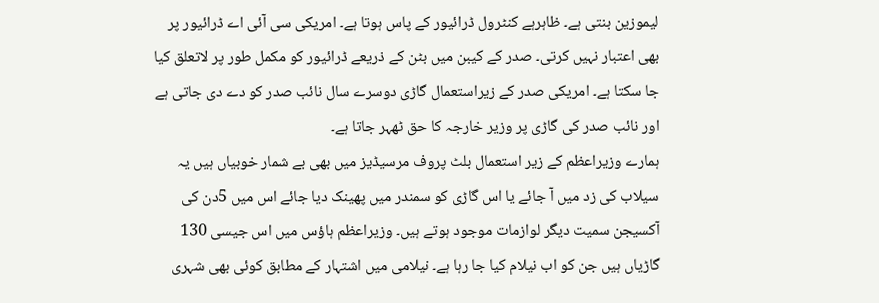لیموزین بنتی ہے۔ ظاہرہے کنٹرول ڈرائیور کے پاس ہوتا ہے۔ امریکی سی آئی اے ڈرائیور پر بھی اعتبار نہیں کرتی۔ صدر کے کیبن میں بٹن کے ذریعے ڈرائیور کو مکمل طور پر لاتعلق کیا جا سکتا ہے۔ امریکی صدر کے زیراستعمال گاڑی دوسرے سال نائب صدر کو دے دی جاتی ہے اور نائب صدر کی گاڑی پر وزیر خارجہ کا حق ٹھہر جاتا ہے۔
ہمارے وزیراعظم کے زیر استعمال بلٹ پروف مرسیڈیز میں بھی بے شمار خوبیاں ہیں یہ سیلاب کی زد میں آ جائے یا اس گاڑی کو سمندر میں پھینک دیا جائے اس میں 5دن کی آکسیجن سمیت دیگر لوازمات موجود ہوتے ہیں۔ وزیراعظم ہاؤس میں اس جیسی 130 گاڑیاں ہیں جن کو اب نیلام کیا جا رہا ہے۔ نیلامی میں اشتہار کے مطابق کوئی بھی شہری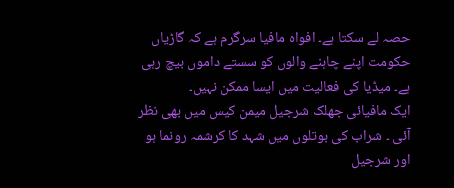حصہ لے سکتا ہے۔ افواہ مافیا سرگرم ہے کہ گاڑیاں حکومت اپنے چاہنے والوں کو سستے داموں بیچ رہی ہے۔ میڈیا کی فعالیت میں ایسا ممکن نہیں۔
ایک مافیائی جھلک شرجیل میمن کیس میں بھی نظر آئی ۔ شراب کی بوتلوں میں شہد کا کرشمہ رونما ہو اور شرجیل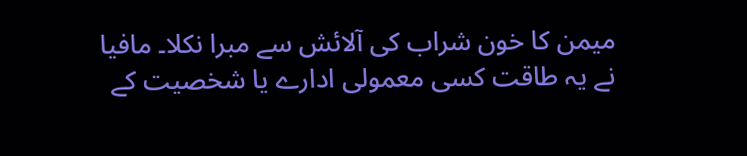میمن کا خون شراب کی آلائش سے مبرا نکلا۔ مافیا نے یہ طاقت کسی معمولی ادارے یا شخصیت کے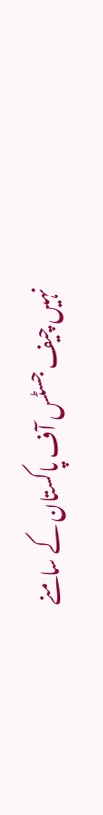نہیں چیف جسٹس آف پاکستان کے سامنے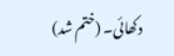دکھائی۔ (ختم شد)